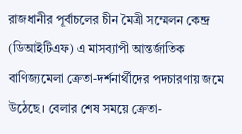রাজধানীর পূর্বাচলের চীন মৈত্রী সম্মেলন কেন্দ্র (ডিআইটিএফ) এ মাসব্যাপী আন্তর্জাতিক বাণিজ্যমেলা ক্রেতা-দর্শনার্থীদের পদচারণায় জমে উঠেছে। বেলার শেষ সময়ে ক্রেতা-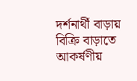দর্শনার্থী বাড়ায় বিক্রি বাড়াতে আকর্ষণীয়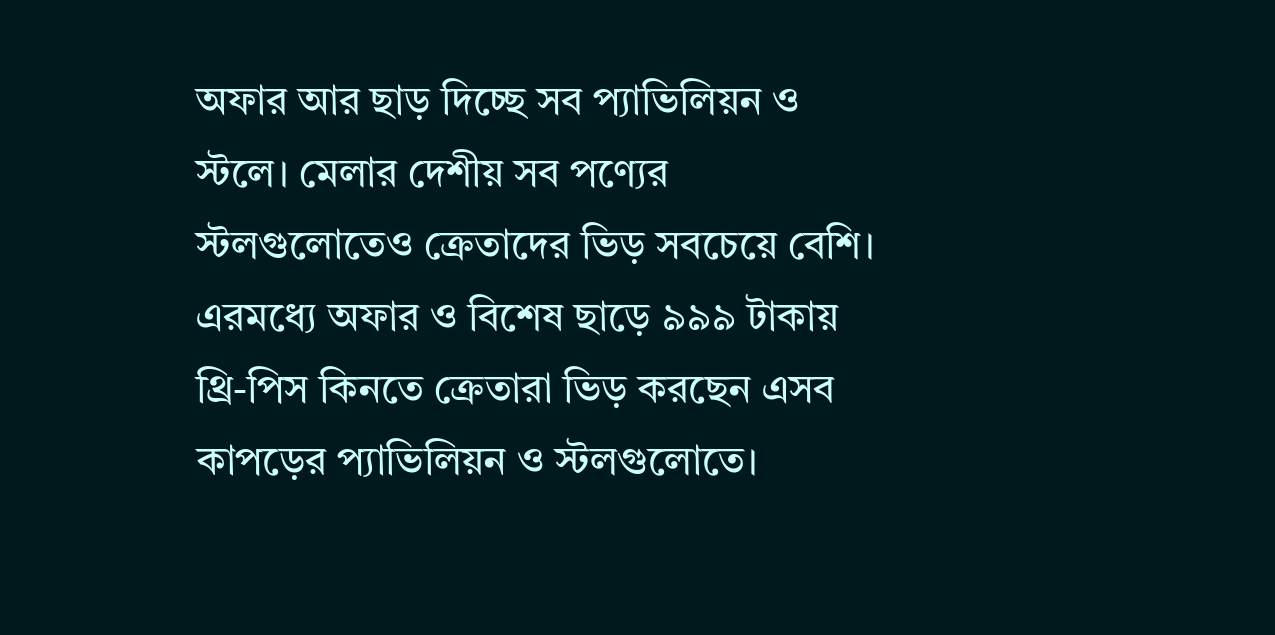অফার আর ছাড় দিচ্ছে সব প্যাভিলিয়ন ও স্টলে। মেলার দেশীয় সব পণ্যের স্টলগুলোতেও ক্রেতাদের ভিড় সবচেয়ে বেশি। এরমধ্যে অফার ও বিশেষ ছাড়ে ৯৯৯ টাকায় থ্রি-পিস কিনতে ক্রেতারা ভিড় করছেন এসব কাপড়ের প্যাভিলিয়ন ও স্টলগুলোতে।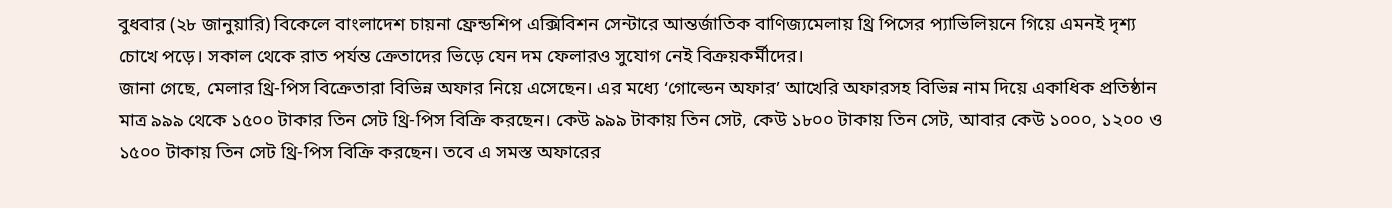বুধবার (২৮ জানুয়ারি) বিকেলে বাংলাদেশ চায়না ফ্রেন্ডশিপ এক্সিবিশন সেন্টারে আন্তর্জাতিক বাণিজ্যমেলায় থ্রি পিসের প্যাভিলিয়নে গিয়ে এমনই দৃশ্য চোখে পড়ে। সকাল থেকে রাত পর্যন্ত ক্রেতাদের ভিড়ে যেন দম ফেলারও সুযোগ নেই বিক্রয়কর্মীদের।
জানা গেছে, মেলার থ্রি-পিস বিক্রেতারা বিভিন্ন অফার নিয়ে এসেছেন। এর মধ্যে ‘গোল্ডেন অফার’ আখেরি অফারসহ বিভিন্ন নাম দিয়ে একাধিক প্রতিষ্ঠান মাত্র ৯৯৯ থেকে ১৫০০ টাকার তিন সেট থ্রি-পিস বিক্রি করছেন। কেউ ৯৯৯ টাকায় তিন সেট, কেউ ১৮০০ টাকায় তিন সেট, আবার কেউ ১০০০, ১২০০ ও ১৫০০ টাকায় তিন সেট থ্রি-পিস বিক্রি করছেন। তবে এ সমস্ত অফারের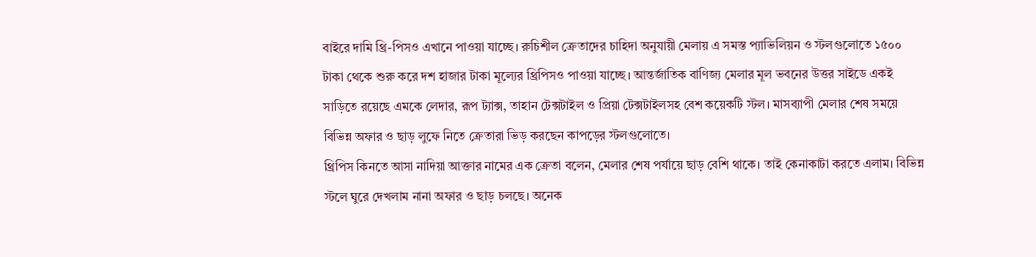বাইরে দামি থ্রি-পিসও এখানে পাওয়া যাচ্ছে। রুচিশীল ক্রেতাদের চাহিদা অনুযায়ী মেলায় এ সমস্ত প্যাভিলিয়ন ও স্টলগুলোতে ১৫০০ টাকা থেকে শুরু করে দশ হাজার টাকা মূল্যের থ্রিপিসও পাওয়া যাচ্ছে। আন্তর্জাতিক বাণিজ্য মেলার মূল ভবনের উত্তর সাইডে একই সাড়িতে রয়েছে এমকে লেদার, রূপ ট্যাক্স, তাহান টেক্সটাইল ও প্রিয়া টেক্সটাইলসহ বেশ কয়েকটি স্টল। মাসব্যাপী মেলার শেষ সময়ে বিভিন্ন অফার ও ছাড় লুফে নিতে ক্রেতারা ভিড় করছেন কাপড়ের স্টলগুলোতে।
থ্রিপিস কিনতে আসা নাদিয়া আক্তার নামের এক ক্রেতা বলেন, মেলার শেষ পর্যায়ে ছাড় বেশি থাকে। তাই কেনাকাটা করতে এলাম। বিভিন্ন স্টলে ঘুরে দেখলাম নানা অফার ও ছাড় চলছে। অনেক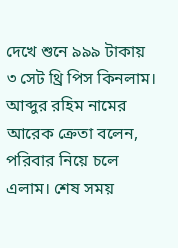দেখে শুনে ৯৯৯ টাকায় ৩ সেট থ্রি পিস কিনলাম।
আব্দুর রহিম নামের আরেক ক্রেতা বলেন, পরিবার নিয়ে চলে এলাম। শেষ সময়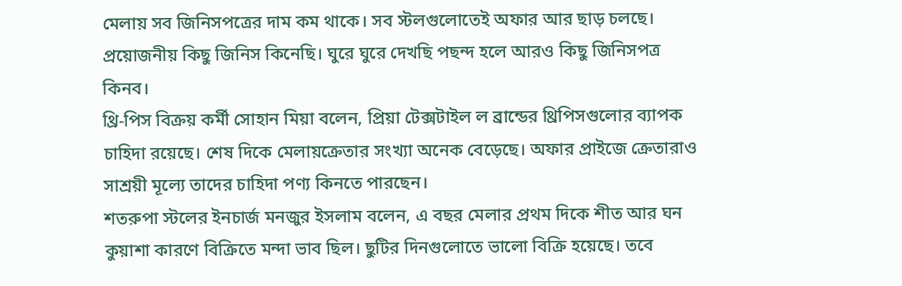মেলায় সব জিনিসপত্রের দাম কম থাকে। সব স্টলগুলোতেই অফার আর ছাড় চলছে। প্রয়োজনীয় কিছু জিনিস কিনেছি। ঘুরে ঘুরে দেখছি পছন্দ হলে আরও কিছু জিনিসপত্র কিনব।
থ্রি-পিস বিক্রয় কর্মী সোহান মিয়া বলেন, প্রিয়া টেক্সটাইল ল ব্রান্ডের থ্রিপিসগুলোর ব্যাপক চাহিদা রয়েছে। শেষ দিকে মেলায়ক্রেতার সংখ্যা অনেক বেড়েছে। অফার প্রাইজে ক্রেতারাও সাশ্রয়ী মূল্যে তাদের চাহিদা পণ্য কিনতে পারছেন।
শতরুপা স্টলের ইনচার্জ মনজুর ইসলাম বলেন, এ বছর মেলার প্রথম দিকে শীত আর ঘন কুয়াশা কারণে বিক্রিতে মন্দা ভাব ছিল। ছুটির দিনগুলোতে ভালো বিক্রি হয়েছে। তবে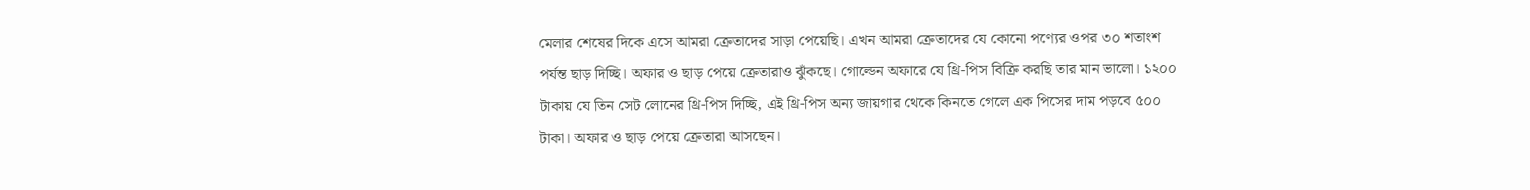মেলার শেষের দিকে এসে আমরা ক্রেতাদের সাড়া পেয়েছি। এখন আমরা ক্রেতাদের যে কোনো পণ্যের ওপর ৩০ শতাংশ পর্যন্ত ছাড় দিচ্ছি। অফার ও ছাড় পেয়ে ক্রেতারাও ঝুঁকছে। গোল্ডেন অফারে যে থ্রি-পিস বিক্রি করছি তার মান ভালো। ১২০০ টাকায় যে তিন সেট লোনের থ্রি-পিস দিচ্ছি, এই থ্রি-পিস অন্য জায়গার থেকে কিনতে গেলে এক পিসের দাম পড়বে ৫০০ টাকা। অফার ও ছাড় পেয়ে ক্রেতারা আসছেন।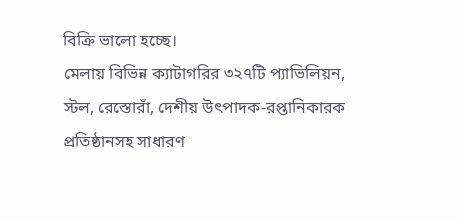বিক্রি ভালো হচ্ছে।
মেলায় বিভিন্ন ক্যাটাগরির ৩২৭টি প্যাভিলিয়ন, স্টল, রেস্তোরাঁ, দেশীয় উৎপাদক-রপ্তানিকারক প্রতিষ্ঠানসহ সাধারণ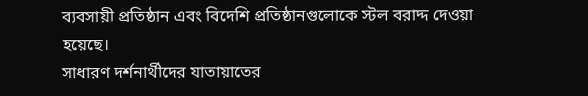ব্যবসায়ী প্রতিষ্ঠান এবং বিদেশি প্রতিষ্ঠানগুলোকে স্টল বরাদ্দ দেওয়া হয়েছে।
সাধারণ দর্শনার্থীদের যাতায়াতের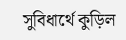সুবিধার্থে কুড়িল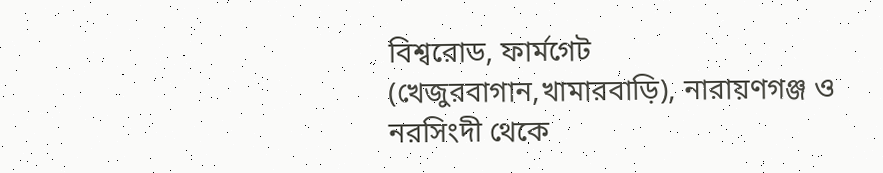বিশ্বরোড, ফার্মগেট (খেজুরবাগান,খামারবাড়ি), নারায়ণগঞ্জ ও নরসিংদী থেকে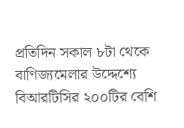প্রতিদিন সকাল ৮টা থেকে বাণিজ্যমেলার উদ্দেশ্যে বিআরটিসির ২০০টির বেশি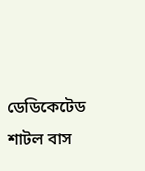ডেডিকেটেড শাটল বাস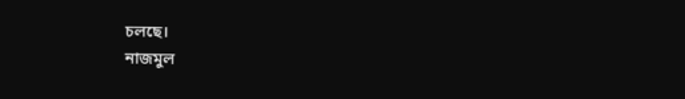চলছে।
নাজমুল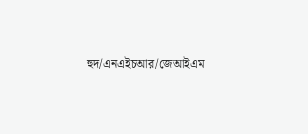হুদ/এনএইচআর/জেআইএম